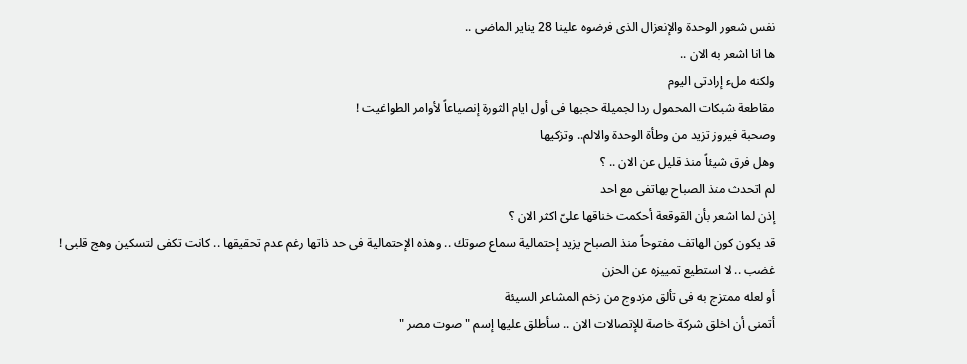نفس شعور الوحدة والإنعزال الذى فرضوه علينا 28 يناير الماضى ..
ها انا اشعر به الان ..
ولكنه ملء إرادتى اليوم
مقاطعة شبكات المحمول ردا لجميلة حجبها فى أول ايام الثورة إنصياعاً لأوامر الطواغيت !
وصحبة فيروز تزيد من وطأة الوحدة والالم.. وتزكيها
وهل فرق شيئاً منذ قليل عن الان .. ؟
لم اتحدث منذ الصباح بهاتفى مع احد
إذن لما اشعر بأن القوقعة أحكمت خناقها علىّ اكثر الان ؟
قد يكون كون الهاتف مفتوحاً منذ الصباح يزيد إحتمالية سماع صوتك .. وهذه الإحتمالية فى حد ذاتها رغم عدم تحقيقها .. كانت تكفى لتسكين وهج قلبى !
غضب .. لا استطيع تمييزه عن الحزن
أو لعله ممتزج به فى تألق مزدوج من زخم المشاعر السيئة
أتمنى أن اخلق شركة خاصة للإتصالات الان .. سأطلق عليها إسم " صوت مصر "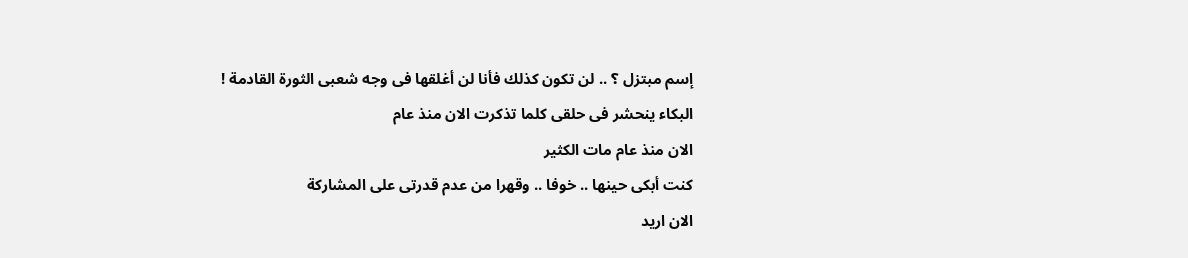إسم مبتزل ؟ .. لن تكون كذلك فأنا لن أغلقها فى وجه شعبى الثورة القادمة !
البكاء ينحشر فى حلقى كلما تذكرت الان منذ عام
الان منذ عام مات الكثير
كنت أبكى حينها .. خوفا .. وقهرا من عدم قدرتى على المشاركة
الان اريد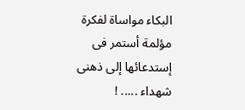البكاء مواساة لفكرة مؤلمة أستمر فى إستدعائها إلى ذهنى
شهداء ..... !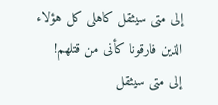إلى متى سيثقل كاهلى كل هؤلاء الذين فارقونا كأنى من قتلهم!
إلى متى سيثقل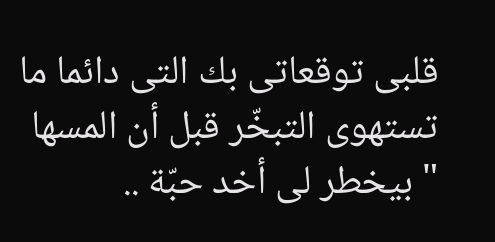قلبى توقعاتى بك التى دائما ما تستهوى التبخّر قبل أن المسها
" بيخطر لى أخد حبّة ..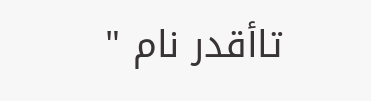تاأقدر نام "